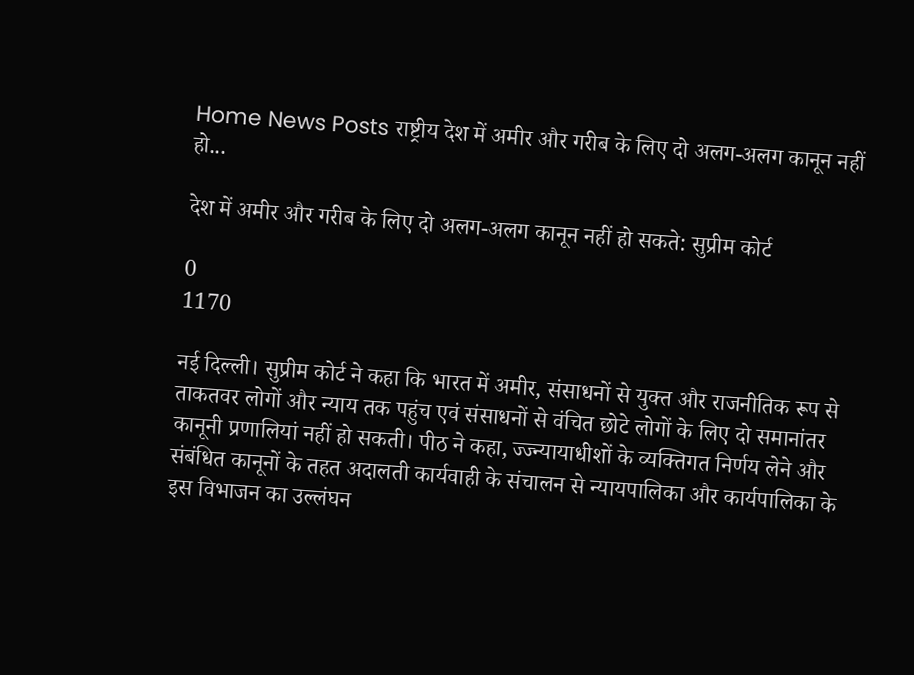Home News Posts राष्ट्रीय देश में अमीर और गरीब के लिए दो अलग-अलग कानून नहीं हो...

देश में अमीर और गरीब के लिए दो अलग-अलग कानून नहीं हो सकते: सुप्रीम कोर्ट

0
1170

नई दिल्ली। सुप्रीम कोर्ट ने कहा कि भारत में अमीर, संसाधनों से युक्त और राजनीतिक रूप से ताकतवर लोगों और न्याय तक पहुंच एवं संसाधनों से वंचित छोटे लोगों के लिए दो समानांतर कानूनी प्रणालियां नहीं हो सकती। पीठ ने कहा, ज्ज्न्यायाधीशों के व्यक्तिगत निर्णय लेने और संबंधित कानूनों के तहत अदालती कार्यवाही के संचालन से न्यायपालिका और कार्यपालिका के इस विभाजन का उल्लंघन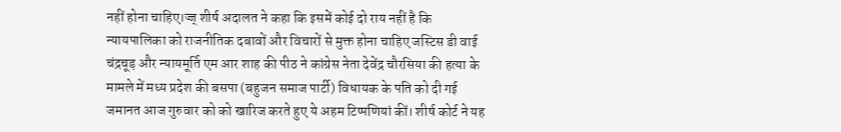नहीं होना चाहिए।ज्ज् शीर्ष अदालत ने कहा कि इसमें कोई दो राय नहीं है कि न्यायपालिका को राजनीतिक दबावों और विचारों से मुक्त होना चाहिए जस्टिस डी वाई चंद्रचूड़ और न्यायमूर्ति एम आर शाह की पीठ ने कांग्रेस नेता देवेंद्र चौरसिया की हत्या के मामले में मध्य प्रदेश की बसपा (बहुजन समाज पार्टी) विधायक के पति को दी गई जमानत आज गुरुवार को को खारिज करते हुए ये अहम टिप्पणियां कीं। शीर्ष कोर्ट ने यह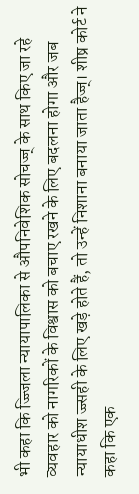भी कहा कि ज्ज्जिला न्यायापालिका से औपनिवेशिक सोचज्ज् के साथ किए जा रहे व्यवहार को नागरिकों के विश्वास को बचाए रखने के लिए बदलना होगा और जब न्यायाधीश ज्ज्सही के लिए खड़े होते हैं, तो उन्हें निशाना बनाया जाता हैज्ज्। शीष्र कोर्ट ने कहा कि एक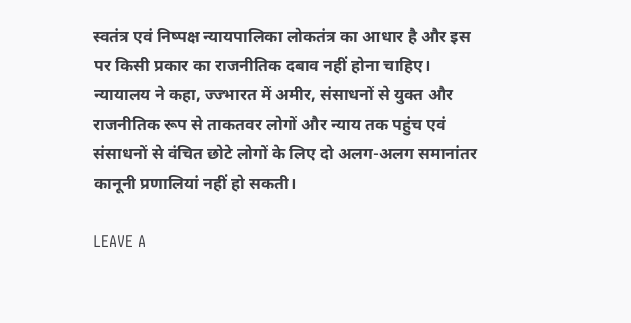स्वतंत्र एवं निष्पक्ष न्यायपालिका लोकतंत्र का आधार है और इस पर किसी प्रकार का राजनीतिक दबाव नहीं होना चाहिए। न्यायालय ने कहा, ज्ज्भारत में अमीर, संसाधनों से युक्त और राजनीतिक रूप से ताकतवर लोगों और न्याय तक पहुंच एवं संसाधनों से वंचित छोटे लोगों के लिए दो अलग-अलग समानांतर कानूनी प्रणालियां नहीं हो सकती।

LEAVE A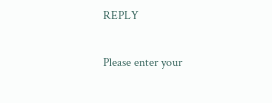REPLY

Please enter your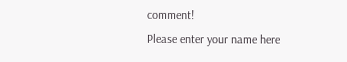comment!
Please enter your name here